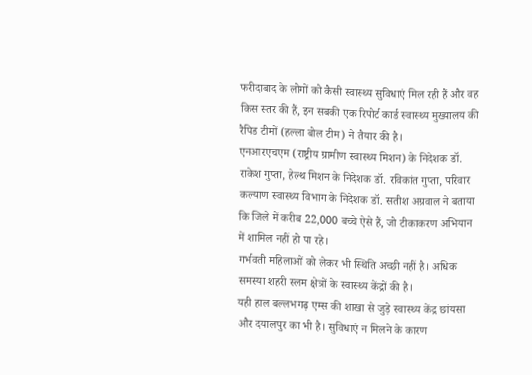फरीदाबाद के लोगों को कैसी स्वास्थ्य सुविधाएं मिल रही हैं और वह किस स्तर की हैं, इन सबकी एक रिपोर्ट कार्ड स्वास्थ्य मुख्यालय की रैपिड टीमों (हल्ला बोल टीम) ने तैयार की है।
एनआरएचएम (राष्ट्रीय ग्रामीण स्वास्थ्य मिशन) के निदेशक डॉ. राकेश गुप्ता, हेल्थ मिशन के निदेशक डॉ. रविकांत गुप्ता, परिवार कल्याण स्वास्थ्य विभाग के निदेशक डॉ. सतीश अग्रवाल ने बताया कि जिले में करीब 22,000 बच्चे ऐसे हैं, जो टीकाकरण अभियान में शामिल नहीं हो पा रहे।
गर्भवती महिलाओं को लेकर भी स्थिति अच्छी नहीं है। अधिक समस्या शहरी स्लम क्षेत्रों के स्वास्थ्य केंद्रों की है।
यही हाल बल्लभगढ़ एम्स की शाखा से जुड़े स्वास्थ्य केंद्र छांयसा और दयालपुर का भी है। सुविधाएं न मिलने के कारण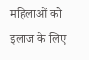महिलाओं को इलाज के लिए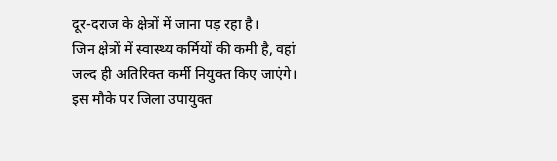दूर-दराज के क्षेत्रों में जाना पड़ रहा है।
जिन क्षेत्रों में स्वास्थ्य कर्मियों की कमी है, वहां जल्द ही अतिरिक्त कर्मी नियुक्त किए जाएंगे। इस मौके पर जिला उपायुक्त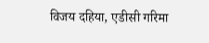विजय दहिया, एडीसी गरिमा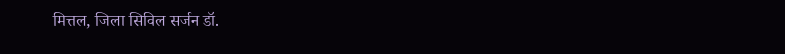मित्तल, जिला सिविल सर्जन डॉ.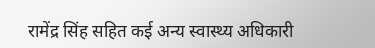रामेंद्र सिंह सहित कई अन्य स्वास्थ्य अधिकारी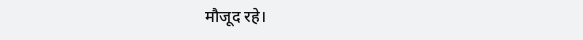मौजूद रहे।